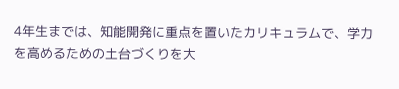4年生までは、知能開発に重点を置いたカリキュラムで、学力を高めるための土台づくりを大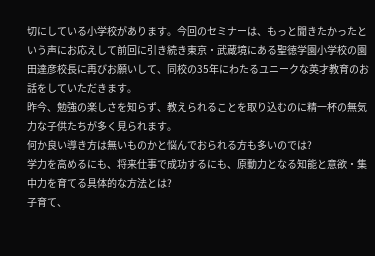切にしている小学校があります。今回のセミナーは、もっと聞きたかったという声にお応えして前回に引き続き東京・武蔵境にある聖徳学園小学校の園田達彦校長に再びお願いして、同校の35年にわたるユニークな英才教育のお話をしていただきます。
昨今、勉強の楽しさを知らず、教えられることを取り込むのに精一杯の無気力な子供たちが多く見られます。
何か良い導き方は無いものかと悩んでおられる方も多いのでは?
学力を高めるにも、将来仕事で成功するにも、原動力となる知能と意欲・集中力を育てる具体的な方法とは?
子育て、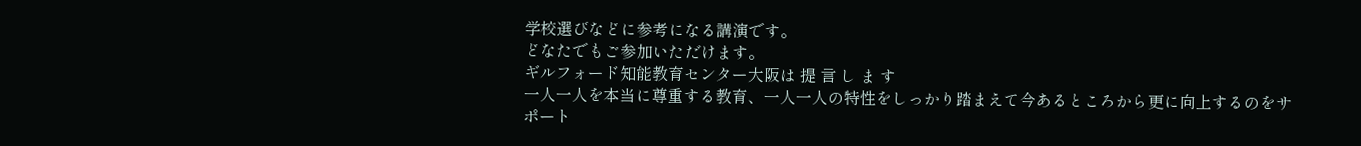学校選びなどに参考になる講演です。
どなたでもご参加いただけます。
ギルフォード知能教育センター大阪は 提 言 し ま す
一人一人を本当に尊重する教育、一人一人の特性をしっかり踏まえて今あるところから更に向上するのをサポート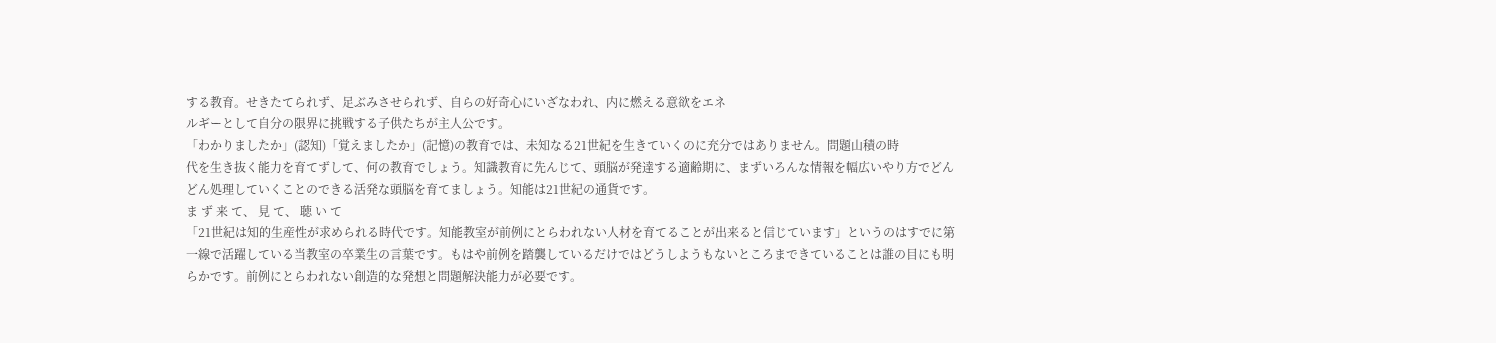する教育。せきたてられず、足ぶみさせられず、自らの好奇心にいざなわれ、内に燃える意欲をエネ
ルギーとして自分の限界に挑戦する子供たちが主人公です。
「わかりましたか」(認知)「覚えましたか」(記憶)の教育では、未知なる21世紀を生きていくのに充分ではありません。問題山積の時
代を生き抜く能力を育てずして、何の教育でしょう。知識教育に先んじて、頭脳が発達する適齢期に、まずいろんな情報を幅広いやり方でどんどん処理していくことのできる活発な頭脳を育てましょう。知能は21世紀の通貨です。
ま ず 来 て、 見 て、 聴 い て
「21世紀は知的生産性が求められる時代です。知能教室が前例にとらわれない人材を育てることが出来ると信じています」というのはすでに第一線で活躍している当教室の卒業生の言葉です。もはや前例を踏襲しているだけではどうしようもないところまできていることは誰の目にも明らかです。前例にとらわれない創造的な発想と問題解決能力が必要です。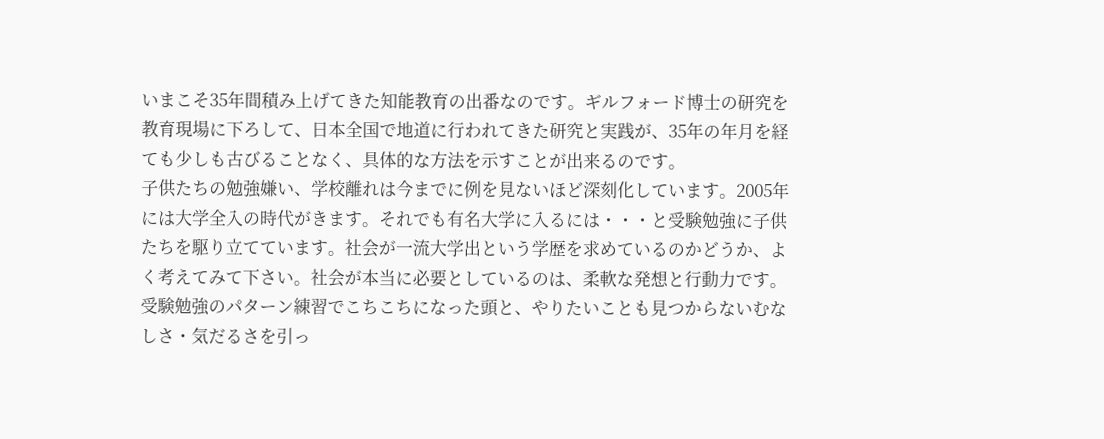いまこそ35年間積み上げてきた知能教育の出番なのです。ギルフォード博士の研究を教育現場に下ろして、日本全国で地道に行われてきた研究と実践が、35年の年月を経ても少しも古びることなく、具体的な方法を示すことが出来るのです。
子供たちの勉強嫌い、学校離れは今までに例を見ないほど深刻化しています。2005年には大学全入の時代がきます。それでも有名大学に入るには・・・と受験勉強に子供たちを駆り立てています。社会が一流大学出という学歴を求めているのかどうか、よく考えてみて下さい。社会が本当に必要としているのは、柔軟な発想と行動力です。受験勉強のパターン練習でこちこちになった頭と、やりたいことも見つからないむなしさ・気だるさを引っ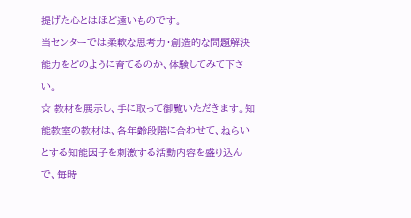提げた心とはほど遠いものです。
当センターでは柔軟な思考力・創造的な問題解決能力をどのように育てるのか、体験してみて下さい。
☆ 教材を展示し、手に取って御覧いただきます。知能教室の教材は、各年齢段階に合わせて、ねらいとする知能因子を刺激する活動内容を盛り込んで、毎時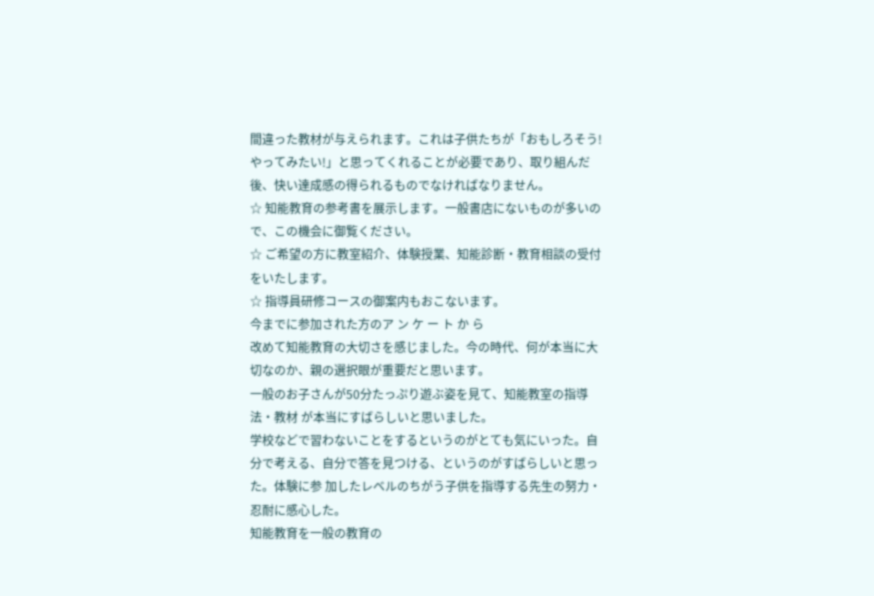間違った教材が与えられます。これは子供たちが「おもしろそう!
やってみたい!」と思ってくれることが必要であり、取り組んだ後、快い達成感の得られるものでなければなりません。
☆ 知能教育の参考書を展示します。一般書店にないものが多いので、この機会に御覧ください。
☆ ご希望の方に教室紹介、体験授業、知能診断・教育相談の受付をいたします。
☆ 指導員研修コースの御案内もおこないます。
今までに参加された方のア ン ケ ー ト か ら
改めて知能教育の大切さを感じました。今の時代、何が本当に大切なのか、親の選択眼が重要だと思います。
一般のお子さんが50分たっぷり遊ぶ姿を見て、知能教室の指導法・教材 が本当にすばらしいと思いました。
学校などで習わないことをするというのがとても気にいった。自分で考える、自分で答を見つける、というのがすばらしいと思った。体験に参 加したレベルのちがう子供を指導する先生の努力・忍耐に感心した。
知能教育を一般の教育の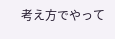考え方でやって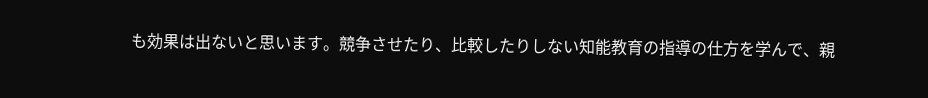も効果は出ないと思います。競争させたり、比較したりしない知能教育の指導の仕方を学んで、親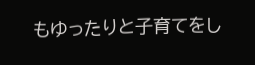もゆったりと子育てをし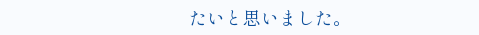たいと思いました。